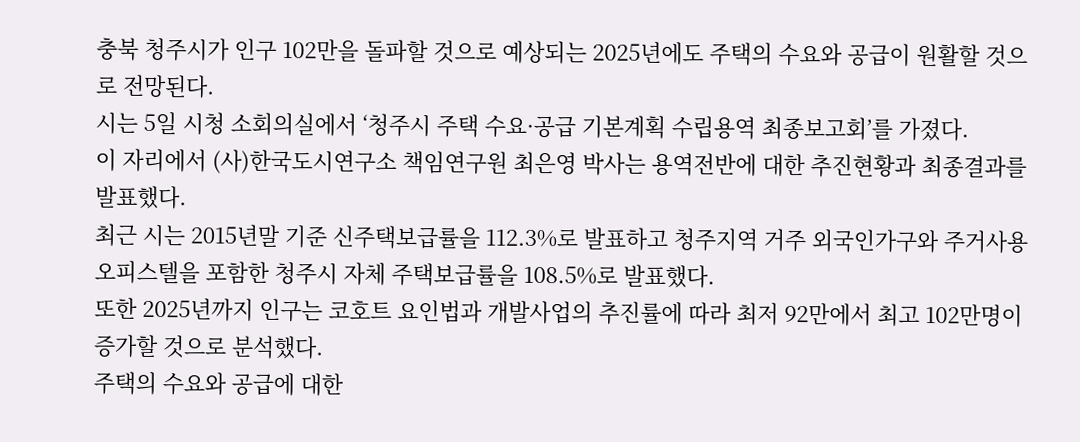충북 청주시가 인구 102만을 돌파할 것으로 예상되는 2025년에도 주택의 수요와 공급이 원활할 것으로 전망된다.
시는 5일 시청 소회의실에서 ‘청주시 주택 수요·공급 기본계획 수립용역 최종보고회’를 가졌다.
이 자리에서 (사)한국도시연구소 책임연구원 최은영 박사는 용역전반에 대한 추진현황과 최종결과를 발표했다.
최근 시는 2015년말 기준 신주택보급률을 112.3%로 발표하고 청주지역 거주 외국인가구와 주거사용 오피스텔을 포함한 청주시 자체 주택보급률을 108.5%로 발표했다.
또한 2025년까지 인구는 코호트 요인법과 개발사업의 추진률에 따라 최저 92만에서 최고 102만명이 증가할 것으로 분석했다.
주택의 수요와 공급에 대한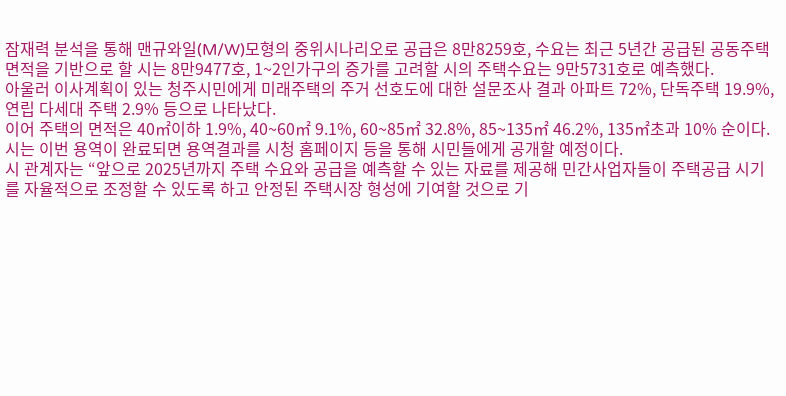잠재력 분석을 통해 맨규와일(M/W)모형의 중위시나리오로 공급은 8만8259호, 수요는 최근 5년간 공급된 공동주택 면적을 기반으로 할 시는 8만9477호, 1~2인가구의 증가를 고려할 시의 주택수요는 9만5731호로 예측했다.
아울러 이사계획이 있는 청주시민에게 미래주택의 주거 선호도에 대한 설문조사 결과 아파트 72%, 단독주택 19.9%, 연립 다세대 주택 2.9% 등으로 나타났다.
이어 주택의 면적은 40㎡이하 1.9%, 40~60㎡ 9.1%, 60~85㎡ 32.8%, 85~135㎡ 46.2%, 135㎡초과 10% 순이다.
시는 이번 용역이 완료되면 용역결과를 시청 홈페이지 등을 통해 시민들에게 공개할 예정이다.
시 관계자는 “앞으로 2025년까지 주택 수요와 공급을 예측할 수 있는 자료를 제공해 민간사업자들이 주택공급 시기를 자율적으로 조정할 수 있도록 하고 안정된 주택시장 형성에 기여할 것으로 기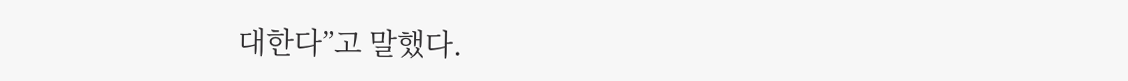대한다”고 말했다.